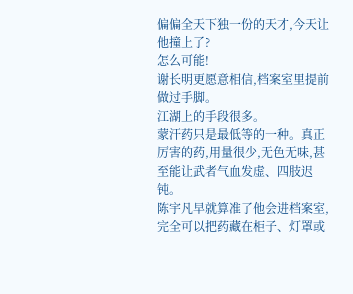偏偏全天下独一份的天才,今天让他撞上了?
怎么可能!
谢长明更愿意相信,档案室里提前做过手脚。
江湖上的手段很多。
蒙汗药只是最低等的一种。真正厉害的药,用量很少,无色无味,甚至能让武者气血发虚、四肢迟钝。
陈宇凡早就算准了他会进档案室,完全可以把药藏在柜子、灯罩或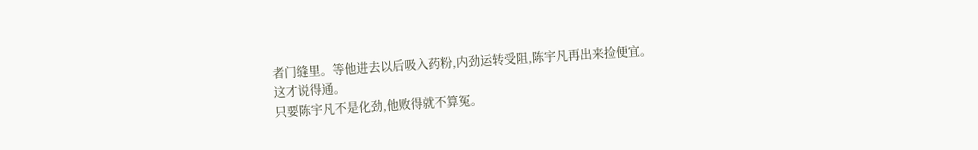者门缝里。等他进去以后吸入药粉,内劲运转受阻,陈宇凡再出来捡便宜。
这才说得通。
只要陈宇凡不是化劲,他败得就不算冤。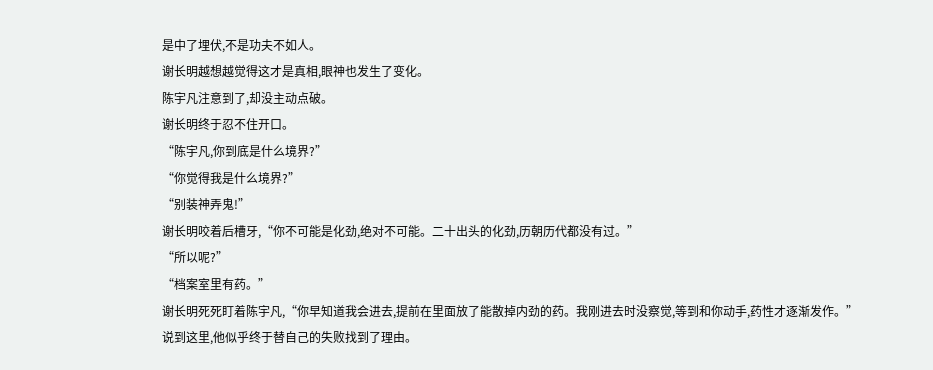是中了埋伏,不是功夫不如人。
谢长明越想越觉得这才是真相,眼神也发生了变化。
陈宇凡注意到了,却没主动点破。
谢长明终于忍不住开口。
“陈宇凡,你到底是什么境界?”
“你觉得我是什么境界?”
“别装神弄鬼!”
谢长明咬着后槽牙,“你不可能是化劲,绝对不可能。二十出头的化劲,历朝历代都没有过。”
“所以呢?”
“档案室里有药。”
谢长明死死盯着陈宇凡,“你早知道我会进去,提前在里面放了能散掉内劲的药。我刚进去时没察觉,等到和你动手,药性才逐渐发作。”
说到这里,他似乎终于替自己的失败找到了理由。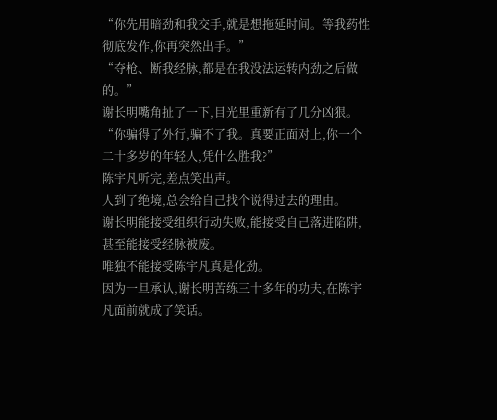“你先用暗劲和我交手,就是想拖延时间。等我药性彻底发作,你再突然出手。”
“夺枪、断我经脉,都是在我没法运转内劲之后做的。”
谢长明嘴角扯了一下,目光里重新有了几分凶狠。
“你骗得了外行,骗不了我。真要正面对上,你一个二十多岁的年轻人,凭什么胜我?”
陈宇凡听完,差点笑出声。
人到了绝境,总会给自己找个说得过去的理由。
谢长明能接受组织行动失败,能接受自己落进陷阱,甚至能接受经脉被废。
唯独不能接受陈宇凡真是化劲。
因为一旦承认,谢长明苦练三十多年的功夫,在陈宇凡面前就成了笑话。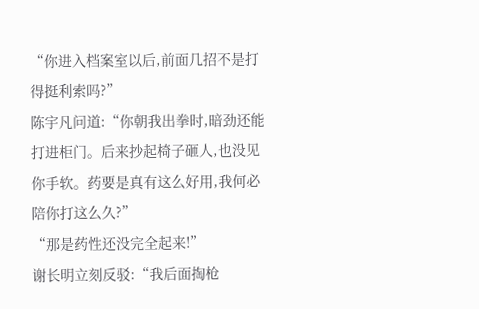“你进入档案室以后,前面几招不是打得挺利索吗?”
陈宇凡问道:“你朝我出拳时,暗劲还能打进柜门。后来抄起椅子砸人,也没见你手软。药要是真有这么好用,我何必陪你打这么久?”
“那是药性还没完全起来!”
谢长明立刻反驳:“我后面掏枪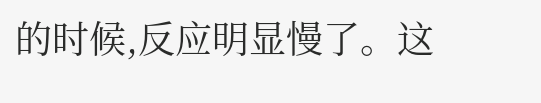的时候,反应明显慢了。这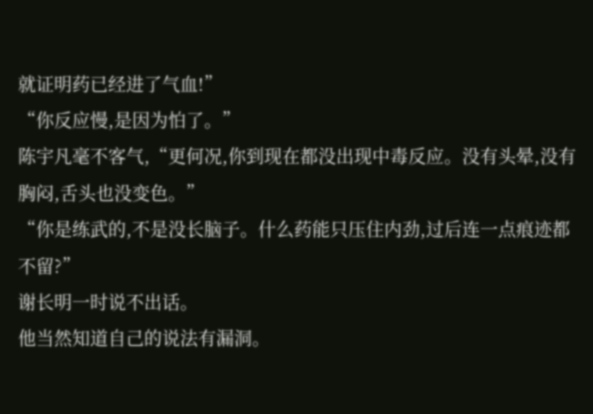就证明药已经进了气血!”
“你反应慢,是因为怕了。”
陈宇凡毫不客气,“更何况,你到现在都没出现中毒反应。没有头晕,没有胸闷,舌头也没变色。”
“你是练武的,不是没长脑子。什么药能只压住内劲,过后连一点痕迹都不留?”
谢长明一时说不出话。
他当然知道自己的说法有漏洞。